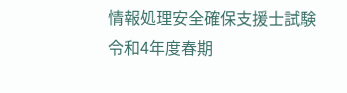情報処理安全確保支援士試験 令和4年度春期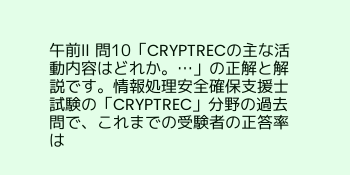午前Ⅱ 問10「CRYPTRECの主な活動内容はどれか。…」の正解と解説です。情報処理安全確保支援士試験の「CRYPTREC」分野の過去問で、これまでの受験者の正答率は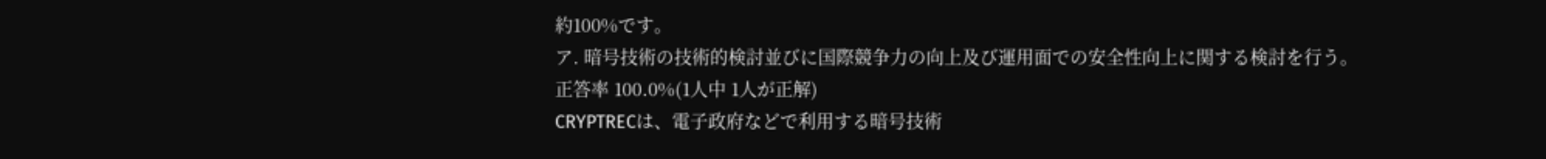約100%です。
ア. 暗号技術の技術的検討並びに国際競争力の向上及び運用面での安全性向上に関する検討を行う。
正答率 100.0%(1人中 1人が正解)
CRYPTRECは、電子政府などで利用する暗号技術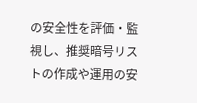の安全性を評価・監視し、推奨暗号リストの作成や運用の安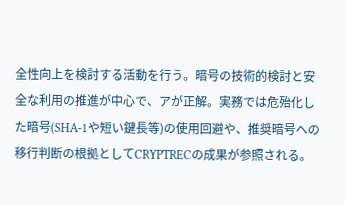全性向上を検討する活動を行う。暗号の技術的検討と安全な利用の推進が中心で、アが正解。実務では危殆化した暗号(SHA-1や短い鍵長等)の使用回避や、推奨暗号への移行判断の根拠としてCRYPTRECの成果が参照される。